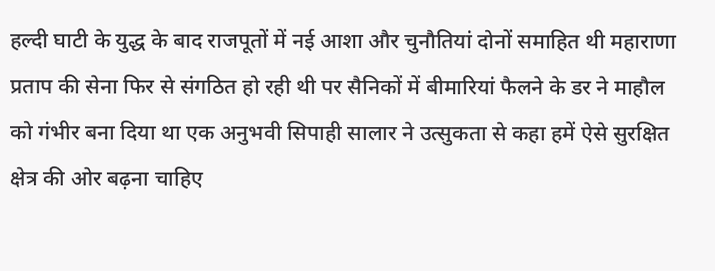हल्दी घाटी के युद्ध के बाद राजपूतों में नई आशा और चुनौतियां दोनों समाहित थी महाराणा प्रताप की सेना फिर से संगठित हो रही थी पर सैनिकों में बीमारियां फैलने के डर ने माहौल को गंभीर बना दिया था एक अनुभवी सिपाही सालार ने उत्सुकता से कहा हमें ऐसे सुरक्षित क्षेत्र की ओर बढ़ना चाहिए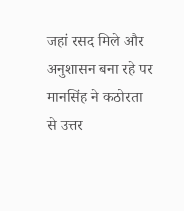जहां रसद मिले और अनुशासन बना रहे पर मानसिंह ने कठोरता से उत्तर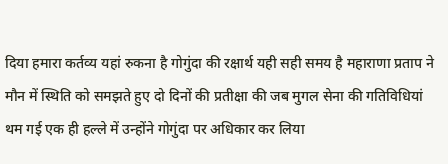दिया हमारा कर्तव्य यहां रुकना है गोगुंदा की रक्षार्थ यही सही समय है महाराणा प्रताप ने मौन में स्थिति को समझते हुए दो दिनों की प्रतीक्षा की जब मुगल सेना की गतिविधियां
थम गई एक ही हल्ले में उन्होंने गोगुंदा पर अधिकार कर लिया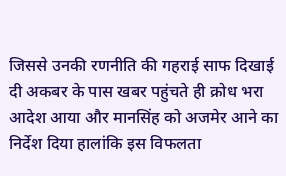जिससे उनकी रणनीति की गहराई साफ दिखाई दी अकबर के पास खबर पहुंचते ही क्रोध भरा आदेश आया और मानसिंह को अजमेर आने का निर्देश दिया हालांकि इस विफलता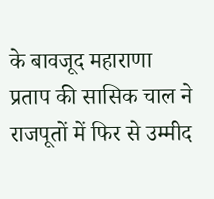के बावजूद महाराणा प्रताप की सासिक चाल ने राजपूतों में फिर से उम्मीद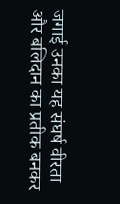जगाई उनका यह संघर्ष वीरता और बलिदान का प्रतीक बनकर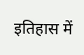इतिहास में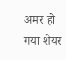अमर हो गया शेयर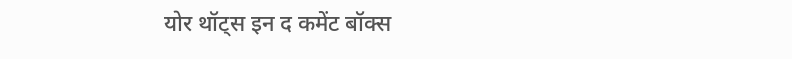योर थॉट्स इन द कमेंट बॉक्स